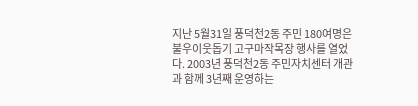지난 5월31일 풍덕천2동 주민 180여명은 불우이웃돕기 고구마작목장 행사를 열었다. 2003년 풍덕천2동 주민자치센터 개관과 함께 3년째 운영하는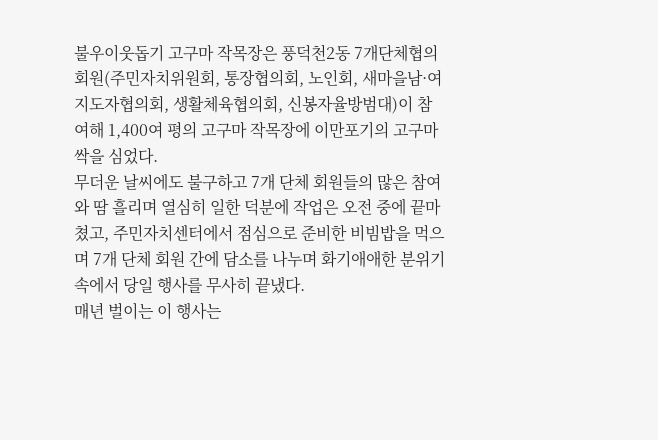불우이웃돕기 고구마 작목장은 풍덕천2동 7개단체협의회원(주민자치위원회, 통장협의회, 노인회, 새마을남·여지도자협의회, 생활체육협의회, 신봉자율방범대)이 참여해 1,400여 평의 고구마 작목장에 이만포기의 고구마 싹을 심었다.
무더운 날씨에도 불구하고 7개 단체 회원들의 많은 참여와 땀 흘리며 열심히 일한 덕분에 작업은 오전 중에 끝마쳤고, 주민자치센터에서 점심으로 준비한 비빔밥을 먹으며 7개 단체 회원 간에 담소를 나누며 화기애애한 분위기 속에서 당일 행사를 무사히 끝냈다.
매년 벌이는 이 행사는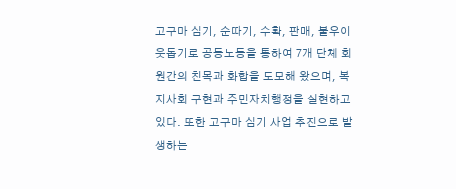고구마 심기, 순따기, 수확, 판매, 불우이웃돕기로 공동노동을 통하여 7개 단체 회원간의 친목과 화합을 도모해 왔으며, 복지사회 구현과 주민자치행정을 실현하고 있다. 또한 고구마 심기 사업 추진으로 발생하는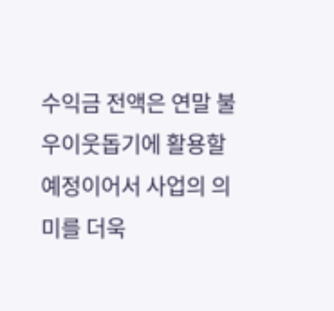수익금 전액은 연말 불우이웃돕기에 활용할 예정이어서 사업의 의미를 더욱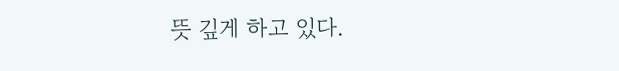뜻 깊게 하고 있다.